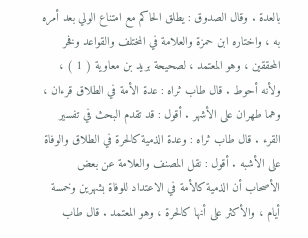بالعدة . وقال الصدوق : يطلق الحاكم مع امتناع الولي بعد أمره به ، واختاره ابن حمزة والعلامة في المختلف والقواعد وفخر المحققين ، وهو المعتمد ، لصحيحة بريد بن معاوية ( 1 ) ، ولأنه أحوط . قال طاب ثراه : عدة الأمة في الطلاق قرءان ، وهما طهران على الأشهر . أقول : قد تقدم البحث في تفسير القرء . قال طاب ثراه : وعدة الذمية كالحرة في الطلاق والوفاة على الأشبه . أقول : نقل المصنف والعلامة عن بعض الأصحاب أن الذمية كالأمة في الاعتداد للوفاة بشهرين وخمسة أيام ، والأكثر على أنها كالحرة ، وهو المعتمد . قال طاب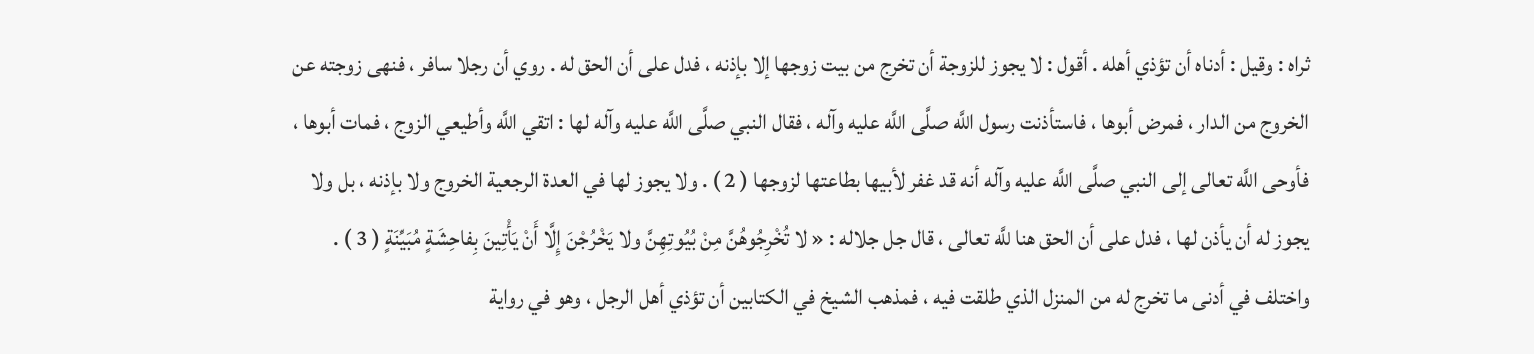ثراه : وقيل : أدناه أن تؤذي أهله . أقول : لا يجوز للزوجة أن تخرج من بيت زوجها إلا بإذنه ، فدل على أن الحق له . روي أن رجلا سافر ، فنهى زوجته عن الخروج من الدار ، فمرض أبوها ، فاستأذنت رسول اللَّه صلَّى اللَّه عليه وآله ، فقال النبي صلَّى اللَّه عليه وآله لها : اتقي اللَّه وأطيعي الزوج ، فمات أبوها ، فأوحى اللَّه تعالى إلى النبي صلَّى اللَّه عليه وآله أنه قد غفر لأبيها بطاعتها لزوجها ( 2 ) . ولا يجوز لها في العدة الرجعية الخروج ولا بإذنه ، بل ولا يجوز له أن يأذن لها ، فدل على أن الحق هنا للَّه تعالى ، قال جل جلاله : « لا تُخْرِجُوهُنَّ مِنْ بُيُوتِهِنَّ ولا يَخْرُجْنَ إِلَّا أَنْ يَأْتِينَ بِفاحِشَةٍ مُبَيِّنَةٍ ( 3 ) . واختلف في أدنى ما تخرج له من المنزل الذي طلقت فيه ، فمذهب الشيخ في الكتابين أن تؤذي أهل الرجل ، وهو في رواية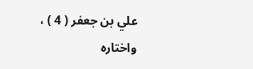علي بن جعفر ( 4 ) ، واختاره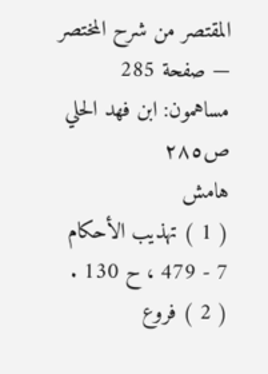المقتصر من شرح المختصر — صفحة 285
مساهمون: ابن فهد الحلي
ص٢٨٥
هامش
( 1 ) تهذيب الأحكام 7 - 479 ، ح 130 .
( 2 ) فروع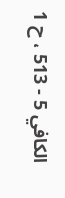الكافي 5 - 513 ، ح 1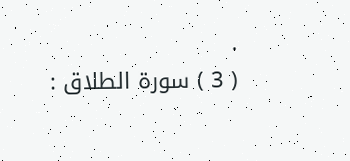.
( 3 ) سورة الطلاق :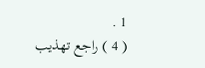1 .
( 4 ) راجع تهذيب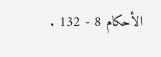الأحكام 8 - 132 .